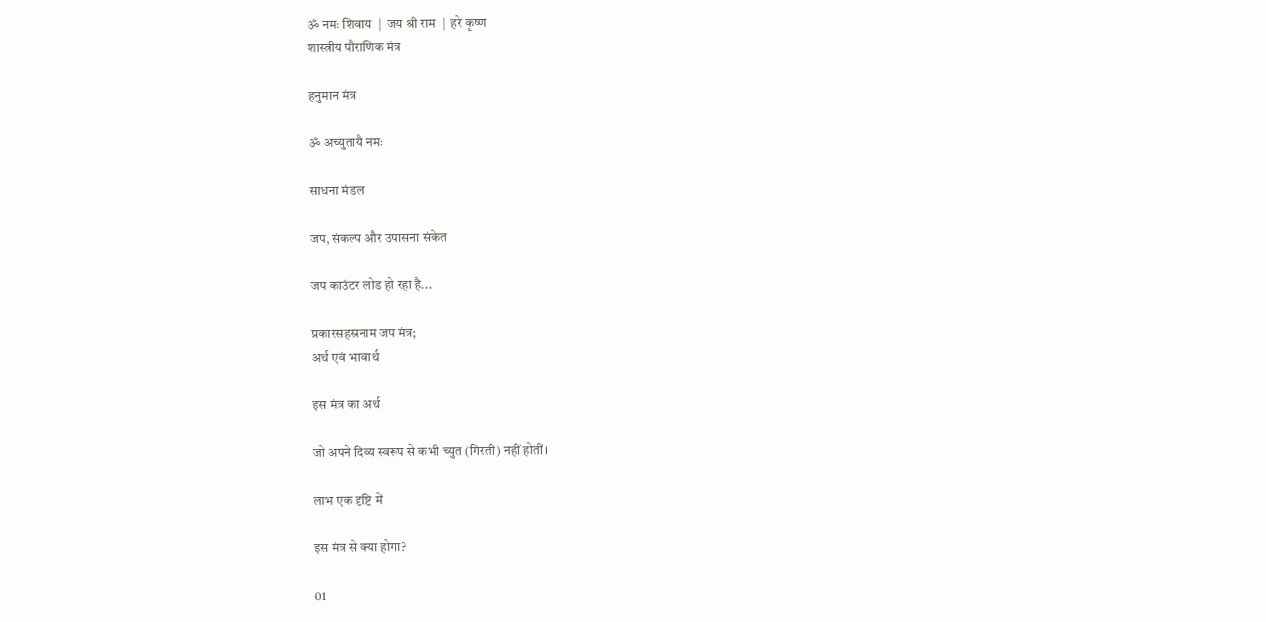ॐ नमः शिवाय  |  जय श्री राम  |  हरे कृष्ण
शास्त्रीय पौराणिक मंत्र

हनुमान मंत्र

ॐ अच्युतायै नमः

साधना मंडल

जप, संकल्प और उपासना संकेत

जप काउंटर लोड हो रहा है...

प्रकारसहस्रनाम जप मंत्र;
अर्थ एवं भावार्थ

इस मंत्र का अर्थ

जो अपने दिव्य स्वरूप से कभी च्युत (गिरती) नहीं होतीं।

लाभ एक दृष्टि में

इस मंत्र से क्या होगा?

01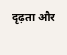दृढ़ता और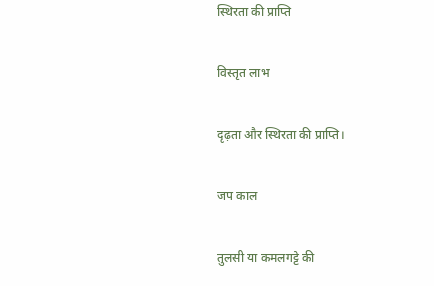स्थिरता की प्राप्ति

विस्तृत लाभ

दृढ़ता और स्थिरता की प्राप्ति।

जप काल

तुलसी या कमलगट्टे की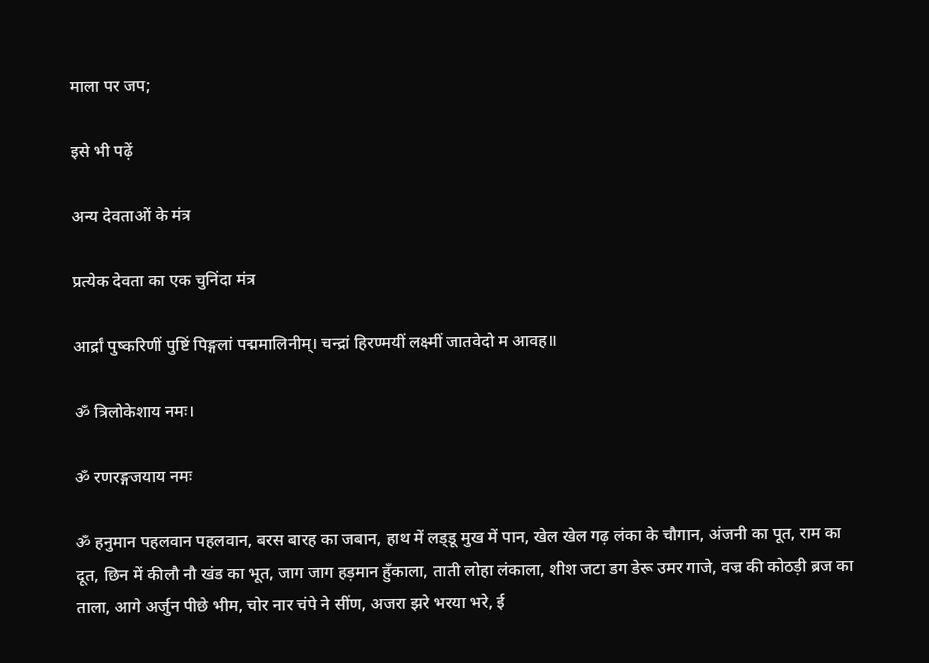माला पर जप;

इसे भी पढ़ें

अन्य देवताओं के मंत्र

प्रत्येक देवता का एक चुनिंदा मंत्र

आर्द्रां पुष्करिणीं पुष्टिं पिङ्गलां पद्ममालिनीम्। चन्द्रां हिरण्मयीं लक्ष्मीं जातवेदो म आवह॥

ॐ त्रिलोकेशाय नमः।

ॐ रणरङ्गजयाय नमः

ॐ हनुमान पहलवान पहलवान, बरस बारह का जबान, हाथ में लड्‍डू मुख में पान, खेल खेल गढ़ लंका के चौगान, अंजनी‍ का पूत, राम का दूत, छिन में कीलौ नौ खंड का भू‍त, जाग जाग हड़मान हुँकाला, ताती लोहा लंकाला, शीश जटा डग डेरू उमर गाजे, वज्र की कोठड़ी ब्रज का ताला, आगे अर्जुन पीछे भीम, चोर नार चंपे ने सींण, अजरा झरे भरया भरे, ई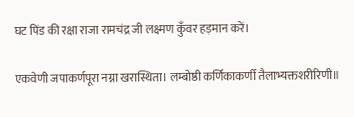घट पिंड की रक्षा राजा रामचंद्र जी लक्ष्मण कुँवर हड़मान करें।

एकवेणी जपाकर्णपूरा नग्ना खरास्थिता। लम्बोष्ठी कर्णिकाकर्णी तैलाभ्यक्तशरीरिणी॥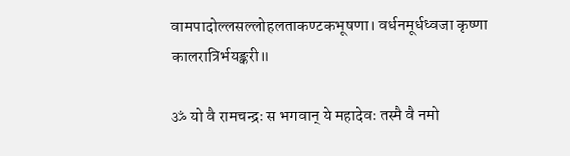वामपादोल्लसल्लोहलताकण्टकभूषणा। वर्धनमूर्धध्वजा कृष्णा कालरात्रिर्भयङ्करी॥

ॐ यो वै रामचन्द्रः स भगवान् ये महादेवः तस्मै वै नमो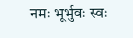नमः भूर्भुवः स्वः